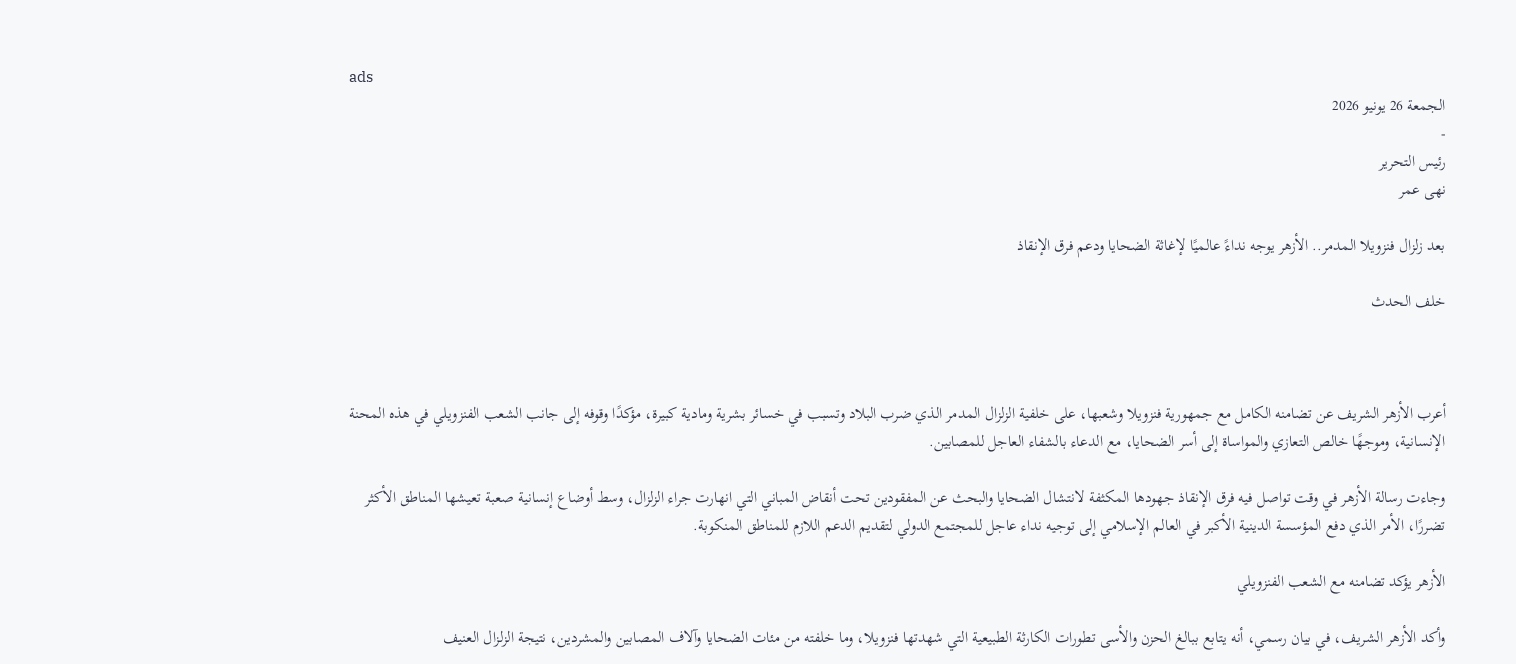ads
الجمعة 26 يونيو 2026
-
رئيس التحرير
نهى عمر

بعد زلزال فنزويلا المدمر.. الأزهر يوجه نداءً عالميًا لإغاثة الضحايا ودعم فرق الإنقاذ

خلف الحدث



أعرب الأزهر الشريف عن تضامنه الكامل مع جمهورية فنزويلا وشعبها، على خلفية الزلزال المدمر الذي ضرب البلاد وتسبب في خسائر بشرية ومادية كبيرة، مؤكدًا وقوفه إلى جانب الشعب الفنزويلي في هذه المحنة الإنسانية، وموجهًا خالص التعازي والمواساة إلى أسر الضحايا، مع الدعاء بالشفاء العاجل للمصابين.

وجاءت رسالة الأزهر في وقت تواصل فيه فرق الإنقاذ جهودها المكثفة لانتشال الضحايا والبحث عن المفقودين تحت أنقاض المباني التي انهارت جراء الزلزال، وسط أوضاع إنسانية صعبة تعيشها المناطق الأكثر تضررًا، الأمر الذي دفع المؤسسة الدينية الأكبر في العالم الإسلامي إلى توجيه نداء عاجل للمجتمع الدولي لتقديم الدعم اللازم للمناطق المنكوبة.

الأزهر يؤكد تضامنه مع الشعب الفنزويلي

وأكد الأزهر الشريف، في بيان رسمي، أنه يتابع ببالغ الحزن والأسى تطورات الكارثة الطبيعية التي شهدتها فنزويلا، وما خلفته من مئات الضحايا وآلاف المصابين والمشردين، نتيجة الزلزال العنيف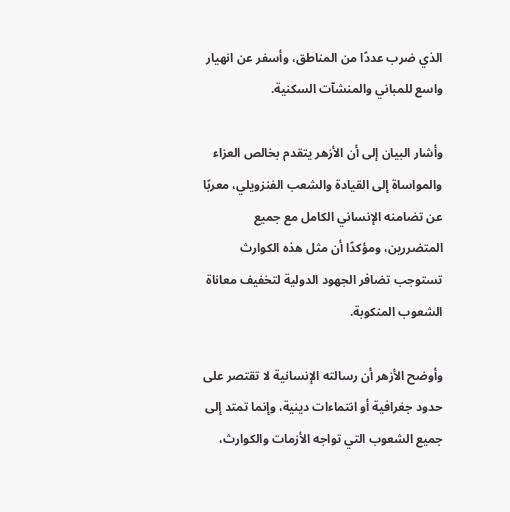الذي ضرب عددًا من المناطق، وأسفر عن انهيار واسع للمباني والمنشآت السكنية.

وأشار البيان إلى أن الأزهر يتقدم بخالص العزاء والمواساة إلى القيادة والشعب الفنزويلي، معربًا عن تضامنه الإنساني الكامل مع جميع المتضررين، ومؤكدًا أن مثل هذه الكوارث تستوجب تضافر الجهود الدولية لتخفيف معاناة الشعوب المنكوبة.

وأوضح الأزهر أن رسالته الإنسانية لا تقتصر على حدود جغرافية أو انتماءات دينية، وإنما تمتد إلى جميع الشعوب التي تواجه الأزمات والكوارث،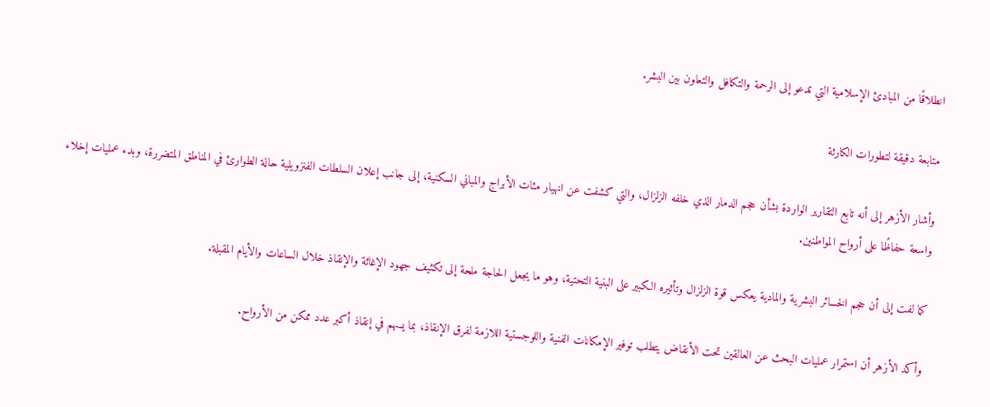انطلاقًا من المبادئ الإسلامية التي تدعو إلى الرحمة والتكافل والتعاون بين البشر.

متابعة دقيقة لتطورات الكارثة

وأشار الأزهر إلى أنه تابع التقارير الواردة بشأن حجم الدمار الذي خلفه الزلزال، والتي كشفت عن انهيار مئات الأبراج والمباني السكنية، إلى جانب إعلان السلطات الفنزويلية حالة الطوارئ في المناطق المتضررة، وبدء عمليات إخلاء واسعة حفاظًا على أرواح المواطنين.

كما لفت إلى أن حجم الخسائر البشرية والمادية يعكس قوة الزلزال وتأثيره الكبير على البنية التحتية، وهو ما يجعل الحاجة ملحة إلى تكثيف جهود الإغاثة والإنقاذ خلال الساعات والأيام المقبلة.

وأكد الأزهر أن استمرار عمليات البحث عن العالقين تحت الأنقاض يتطلب توفير الإمكانات الفنية واللوجستية اللازمة لفرق الإنقاذ، بما يسهم في إنقاذ أكبر عدد ممكن من الأرواح.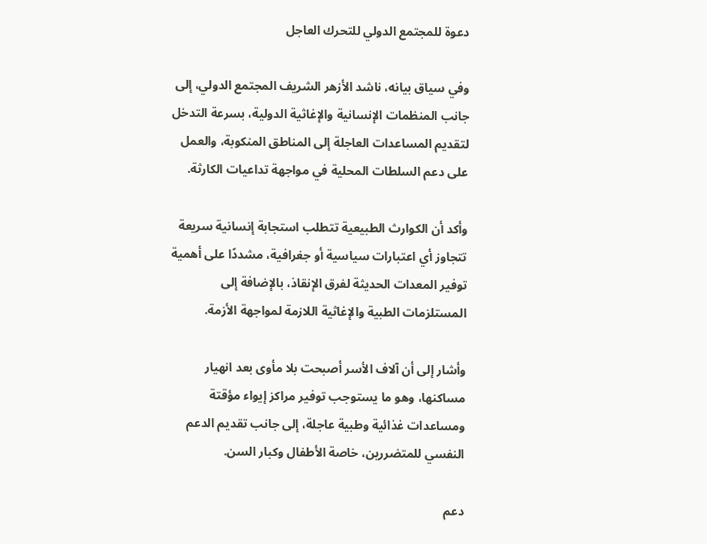دعوة للمجتمع الدولي للتحرك العاجل

وفي سياق بيانه، ناشد الأزهر الشريف المجتمع الدولي، إلى جانب المنظمات الإنسانية والإغاثية الدولية، بسرعة التدخل لتقديم المساعدات العاجلة إلى المناطق المنكوبة، والعمل على دعم السلطات المحلية في مواجهة تداعيات الكارثة.

وأكد أن الكوارث الطبيعية تتطلب استجابة إنسانية سريعة تتجاوز أي اعتبارات سياسية أو جغرافية، مشددًا على أهمية توفير المعدات الحديثة لفرق الإنقاذ، بالإضافة إلى المستلزمات الطبية والإغاثية اللازمة لمواجهة الأزمة.

وأشار إلى أن آلاف الأسر أصبحت بلا مأوى بعد انهيار مساكنها، وهو ما يستوجب توفير مراكز إيواء مؤقتة ومساعدات غذائية وطبية عاجلة، إلى جانب تقديم الدعم النفسي للمتضررين، خاصة الأطفال وكبار السن.

دعم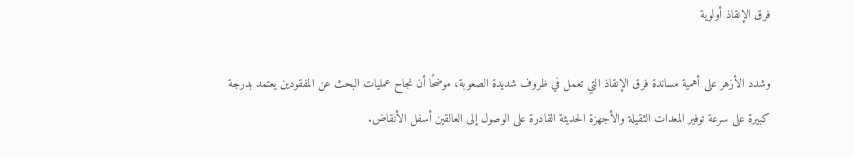فرق الإنقاذ أولوية

وشدد الأزهر على أهمية مساندة فرق الإنقاذ التي تعمل في ظروف شديدة الصعوبة، موضحًا أن نجاح عمليات البحث عن المفقودين يعتمد بدرجة كبيرة على سرعة توفير المعدات الثقيلة والأجهزة الحديثة القادرة على الوصول إلى العالقين أسفل الأنقاض.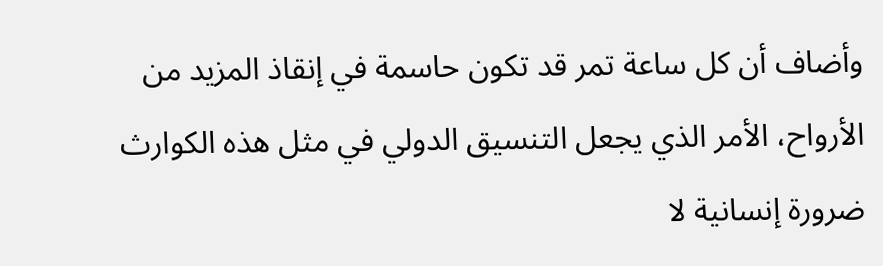وأضاف أن كل ساعة تمر قد تكون حاسمة في إنقاذ المزيد من الأرواح، الأمر الذي يجعل التنسيق الدولي في مثل هذه الكوارث ضرورة إنسانية لا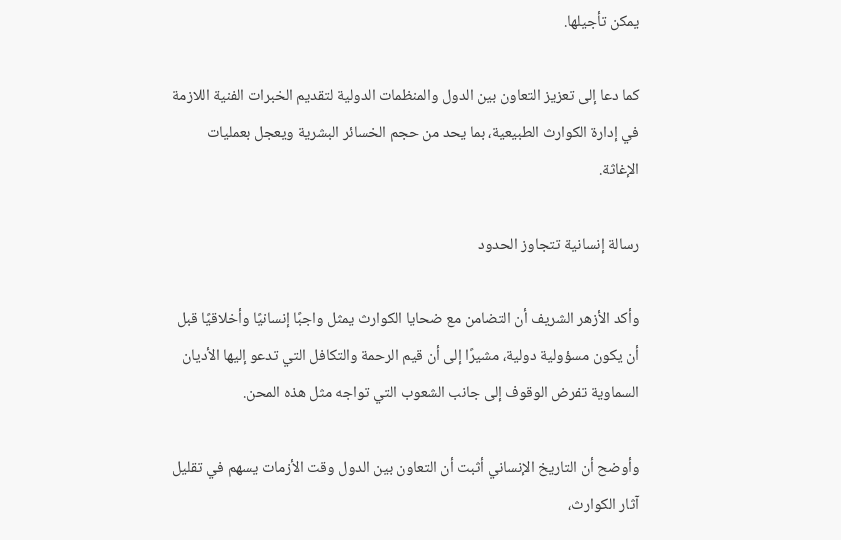يمكن تأجيلها.

كما دعا إلى تعزيز التعاون بين الدول والمنظمات الدولية لتقديم الخبرات الفنية اللازمة في إدارة الكوارث الطبيعية، بما يحد من حجم الخسائر البشرية ويعجل بعمليات الإغاثة.

رسالة إنسانية تتجاوز الحدود

وأكد الأزهر الشريف أن التضامن مع ضحايا الكوارث يمثل واجبًا إنسانيًا وأخلاقيًا قبل أن يكون مسؤولية دولية، مشيرًا إلى أن قيم الرحمة والتكافل التي تدعو إليها الأديان السماوية تفرض الوقوف إلى جانب الشعوب التي تواجه مثل هذه المحن.

وأوضح أن التاريخ الإنساني أثبت أن التعاون بين الدول وقت الأزمات يسهم في تقليل آثار الكوارث،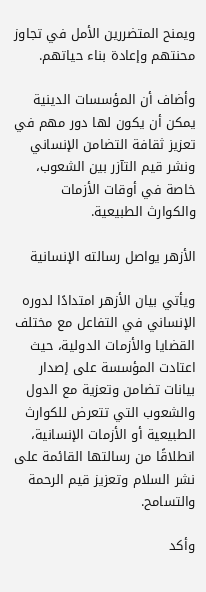ويمنح المتضررين الأمل في تجاوز محنتهم وإعادة بناء حياتهم.

وأضاف أن المؤسسات الدينية يمكن أن يكون لها دور مهم في تعزيز ثقافة التضامن الإنساني ونشر قيم التآزر بين الشعوب، خاصة في أوقات الأزمات والكوارث الطبيعية.

الأزهر يواصل رسالته الإنسانية

ويأتي بيان الأزهر امتدادًا لدوره الإنساني في التفاعل مع مختلف القضايا والأزمات الدولية، حيث اعتادت المؤسسة على إصدار بيانات تضامن وتعزية مع الدول والشعوب التي تتعرض للكوارث الطبيعية أو الأزمات الإنسانية، انطلاقًا من رسالتها القائمة على نشر السلام وتعزيز قيم الرحمة والتسامح.

وأكد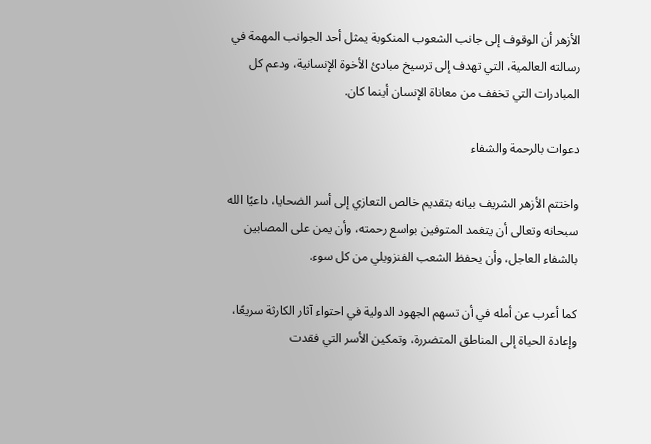الأزهر أن الوقوف إلى جانب الشعوب المنكوبة يمثل أحد الجوانب المهمة في رسالته العالمية، التي تهدف إلى ترسيخ مبادئ الأخوة الإنسانية، ودعم كل المبادرات التي تخفف من معاناة الإنسان أينما كان.

دعوات بالرحمة والشفاء

واختتم الأزهر الشريف بيانه بتقديم خالص التعازي إلى أسر الضحايا، داعيًا الله سبحانه وتعالى أن يتغمد المتوفين بواسع رحمته، وأن يمن على المصابين بالشفاء العاجل، وأن يحفظ الشعب الفنزويلي من كل سوء.

كما أعرب عن أمله في أن تسهم الجهود الدولية في احتواء آثار الكارثة سريعًا، وإعادة الحياة إلى المناطق المتضررة، وتمكين الأسر التي فقدت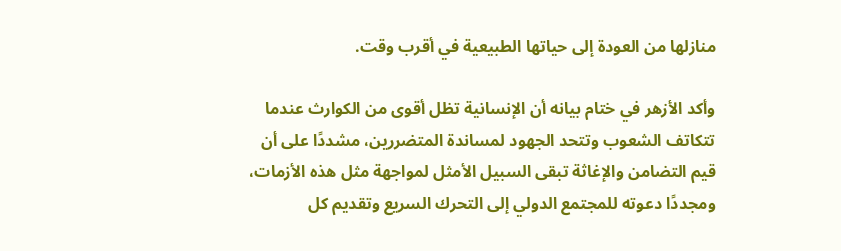منازلها من العودة إلى حياتها الطبيعية في أقرب وقت.

وأكد الأزهر في ختام بيانه أن الإنسانية تظل أقوى من الكوارث عندما تتكاتف الشعوب وتتحد الجهود لمساندة المتضررين، مشددًا على أن قيم التضامن والإغاثة تبقى السبيل الأمثل لمواجهة مثل هذه الأزمات، ومجددًا دعوته للمجتمع الدولي إلى التحرك السريع وتقديم كل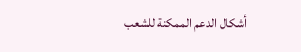أشكال الدعم الممكنة للشعب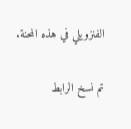الفنزويلي في هذه المحنة.

تم نسخ الرابط